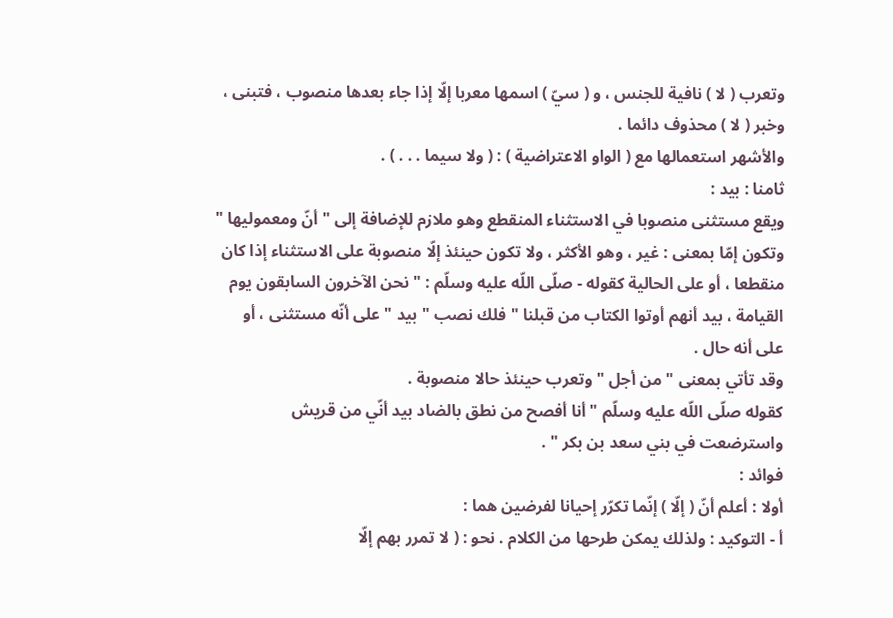وتعرب ( لا ) نافية للجنس ، و ( سيّ ) اسمها معربا إلّا إذا جاء بعدها منصوب ، فتبنى ، وخبر ( لا ) محذوف دائما .
والأشهر استعمالها مع ( الواو الاعتراضية ) : ( ولا سيما . . . ) .
ثامنا : بيد :
ويقع مستثنى منصوبا في الاستثناء المنقطع وهو ملازم للإضافة إلى " أنّ ومعموليها " وتكون إمّا بمعنى : غير ، وهو الأكثر ، ولا تكون حينئذ إلّا منصوبة على الاستثناء إذا كان منقطعا ، أو على الحالية كقوله - صلّى اللّه عليه وسلّم : " نحن الآخرون السابقون يوم القيامة ، بيد أنهم أوتوا الكتاب من قبلنا " فلك نصب " بيد " على أنّه مستثنى ، أو على أنه حال .
وقد تأتي بمعنى " من أجل " وتعرب حينئذ حالا منصوبة .
كقوله صلّى اللّه عليه وسلّم " أنا أفصح من نطق بالضاد بيد أنّي من قريش واسترضعت في بني سعد بن بكر " .
فوائد :
أولا : أعلم أنّ ( إلّا ) إنّما تكرّر إحيانا لفرضين هما :
أ - التوكيد : ولذلك يمكن طرحها من الكلام . نحو : ( لا تمرر بهم إلّا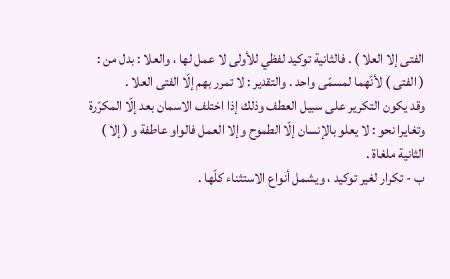الفتى إلا العلا ) . فالثانية توكيد لفظي للأولى لا عمل لها ، والعلا : بدل من :
( الفتى ) لأنّهما لمسمّى واحد . والتقدير : لا تمرر بهم إلّا الفتى العلا .
وقد يكون التكرير على سبيل العطف وذلك إذا اختلف الاسمان بعد إلّا المكرّرة وتغايرا نحو : لا يعلو بالإنسان إلّا الطموح وإلا العمل فالواو عاطفة و ( إلا ) الثانية ملغاة .
ب - تكرار لغير توكيد ، ويشمل أنواع الاستثناء كلّها .